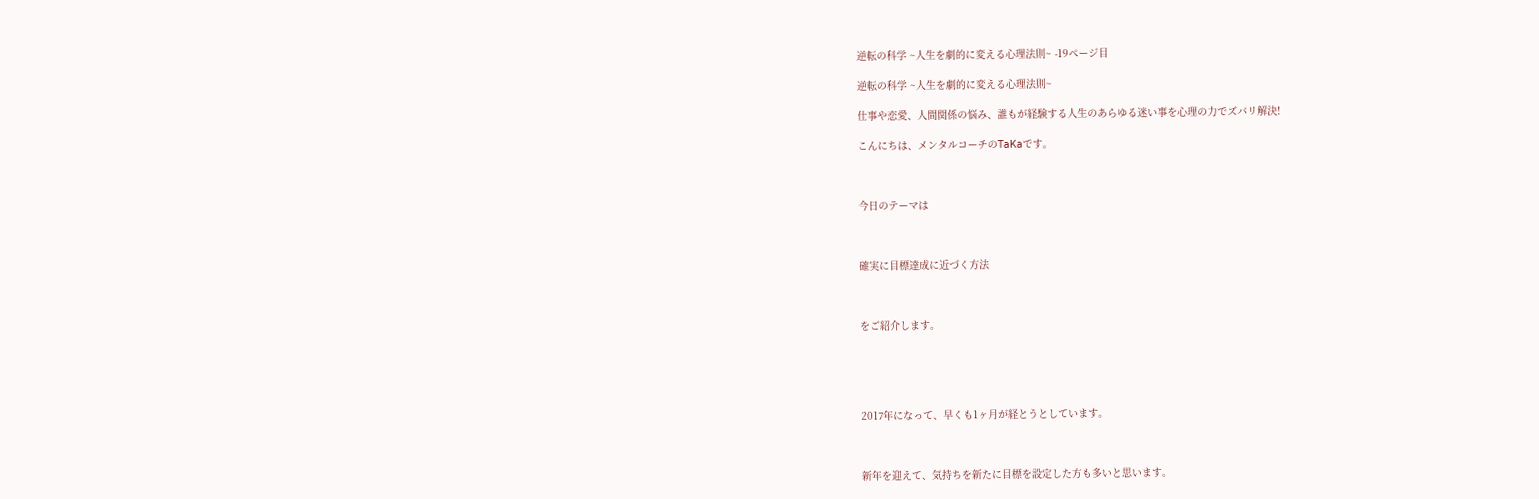逆転の科学 ~人生を劇的に変える心理法則~ -19ページ目

逆転の科学 ~人生を劇的に変える心理法則~

仕事や恋愛、人間関係の悩み、誰もが経験する人生のあらゆる迷い事を心理の力でズバリ解決!

こんにちは、メンタルコーチのTaKaです。



今日のテーマは



確実に目標達成に近づく方法



をご紹介します。





2017年になって、早くも1ヶ月が経とうとしています。



新年を迎えて、気持ちを新たに目標を設定した方も多いと思います。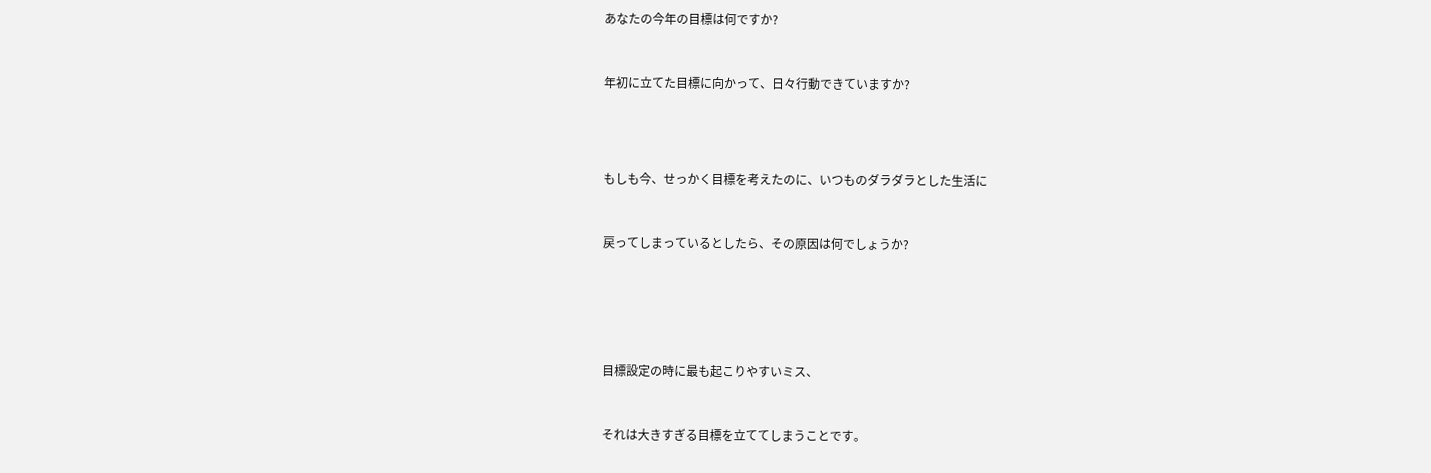あなたの今年の目標は何ですか?



年初に立てた目標に向かって、日々行動できていますか?





もしも今、せっかく目標を考えたのに、いつものダラダラとした生活に



戻ってしまっているとしたら、その原因は何でしょうか?







目標設定の時に最も起こりやすいミス、



それは大きすぎる目標を立ててしまうことです。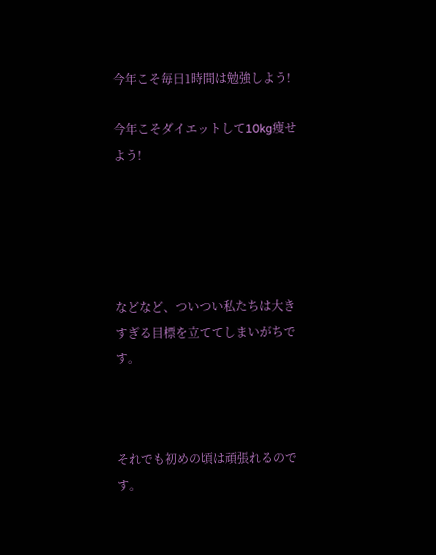今年こそ毎日1時間は勉強しよう!

今年こそダイエットして10kg痩せよう!





などなど、ついつい私たちは大きすぎる目標を立ててしまいがちです。



それでも初めの頃は頑張れるのです。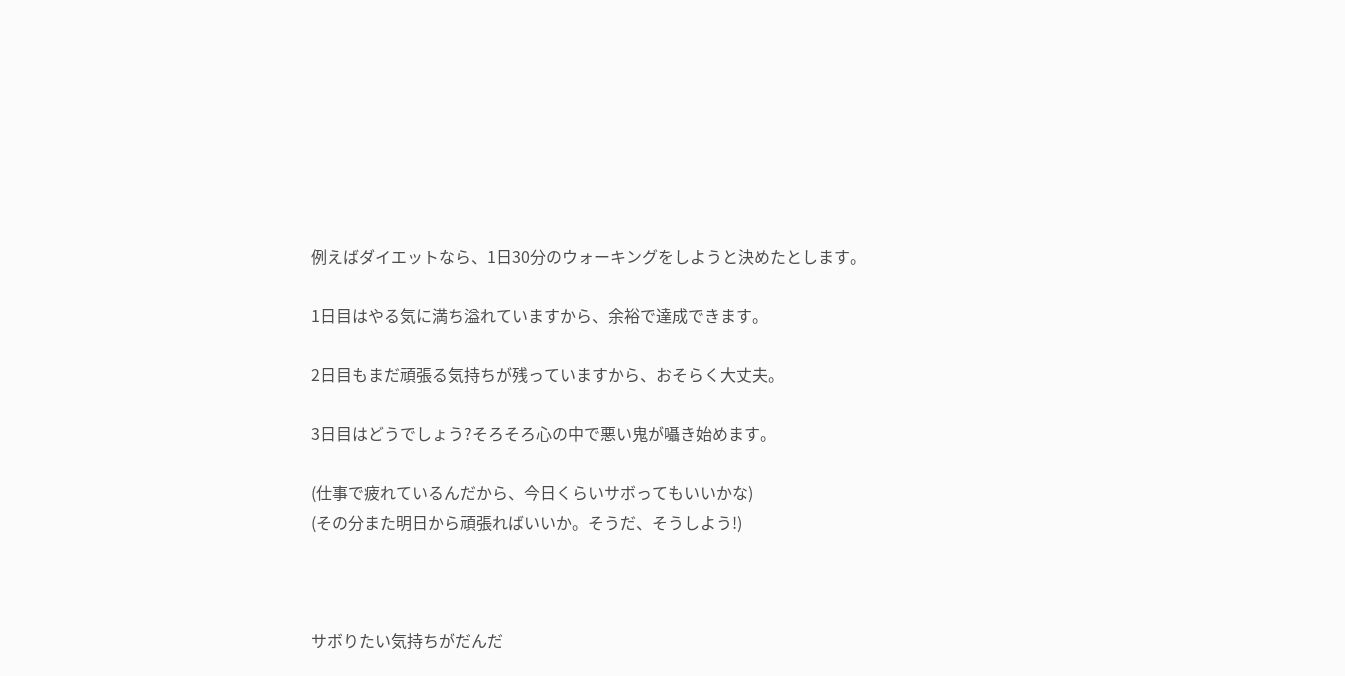例えばダイエットなら、1日30分のウォーキングをしようと決めたとします。

1日目はやる気に満ち溢れていますから、余裕で達成できます。

2日目もまだ頑張る気持ちが残っていますから、おそらく大丈夫。

3日目はどうでしょう?そろそろ心の中で悪い鬼が囁き始めます。

(仕事で疲れているんだから、今日くらいサボってもいいかな)
(その分また明日から頑張ればいいか。そうだ、そうしよう!)



サボりたい気持ちがだんだ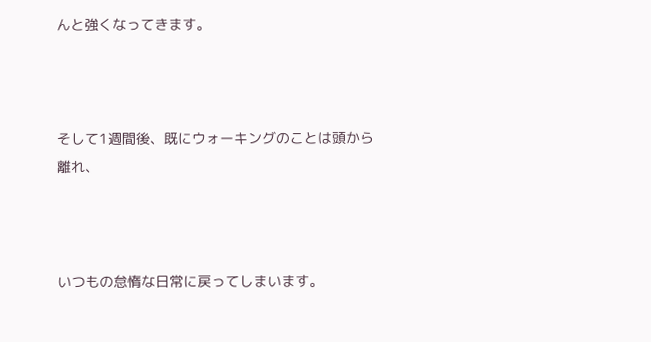んと強くなってきます。



そして1週間後、既にウォーキングのことは頭から離れ、



いつもの怠惰な日常に戻ってしまいます。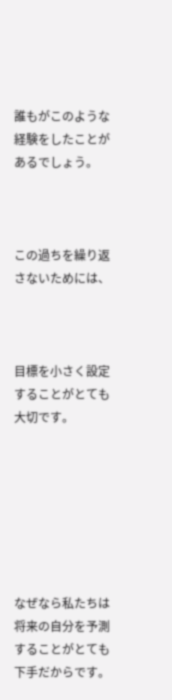誰もがこのような経験をしたことがあるでしょう。



この過ちを繰り返さないためには、



目標を小さく設定することがとても大切です。







なぜなら私たちは将来の自分を予測することがとても下手だからです。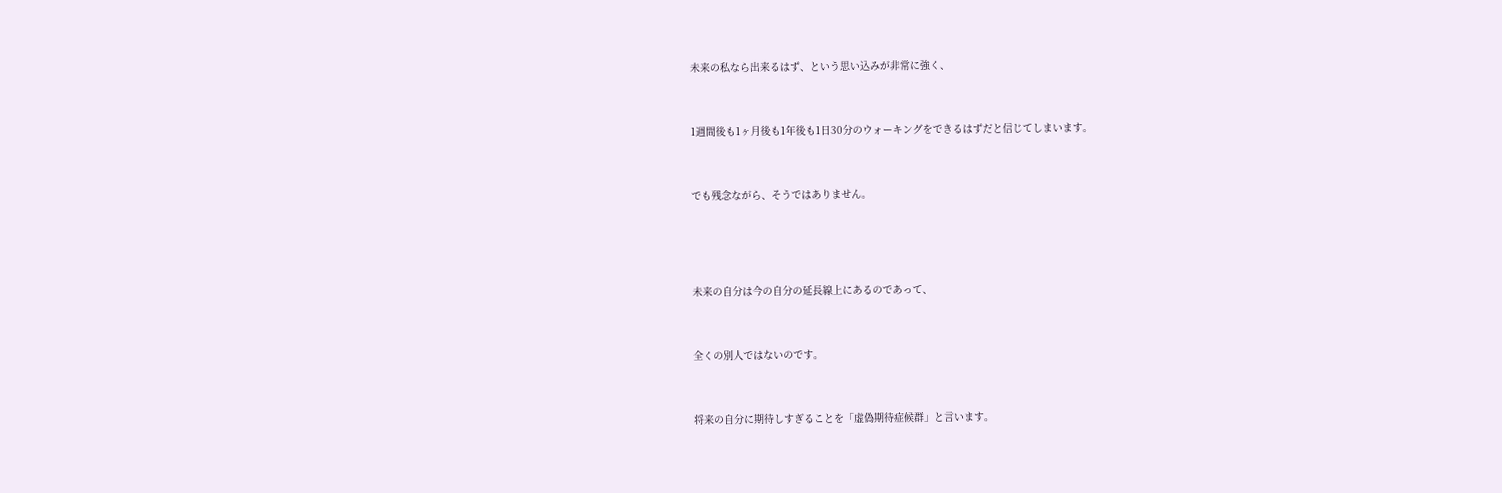未来の私なら出来るはず、という思い込みが非常に強く、



1週間後も1ヶ月後も1年後も1日30分のウォーキングをできるはずだと信じてしまいます。



でも残念ながら、そうではありません。





未来の自分は今の自分の延長線上にあるのであって、



全くの別人ではないのです。



将来の自分に期待しすぎることを「虚偽期待症候群」と言います。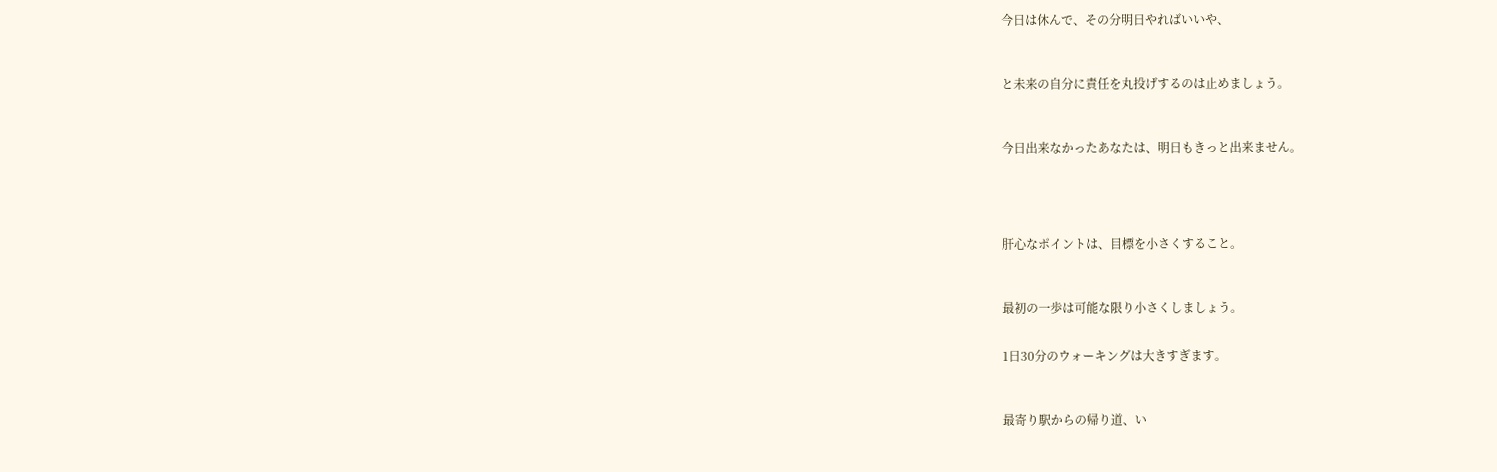今日は休んで、その分明日やればいいや、



と未来の自分に責任を丸投げするのは止めましょう。



今日出来なかったあなたは、明日もきっと出来ません。





肝心なポイントは、目標を小さくすること。



最初の一歩は可能な限り小さくしましょう。


1日30分のウォーキングは大きすぎます。



最寄り駅からの帰り道、い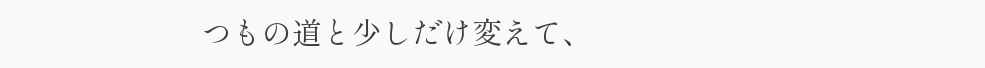つもの道と少しだけ変えて、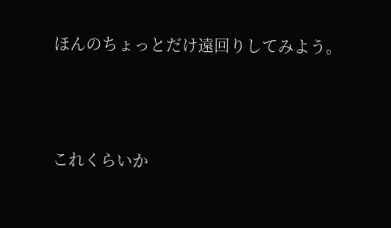ほんのちょっとだけ遠回りしてみよう。



これくらいか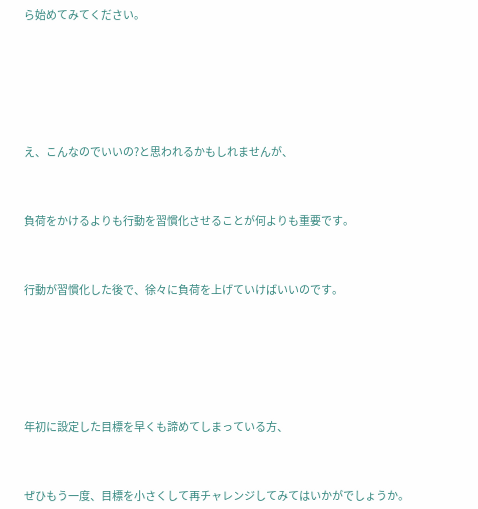ら始めてみてください。







え、こんなのでいいの?と思われるかもしれませんが、



負荷をかけるよりも行動を習慣化させることが何よりも重要です。



行動が習慣化した後で、徐々に負荷を上げていけばいいのです。







年初に設定した目標を早くも諦めてしまっている方、



ぜひもう一度、目標を小さくして再チャレンジしてみてはいかがでしょうか。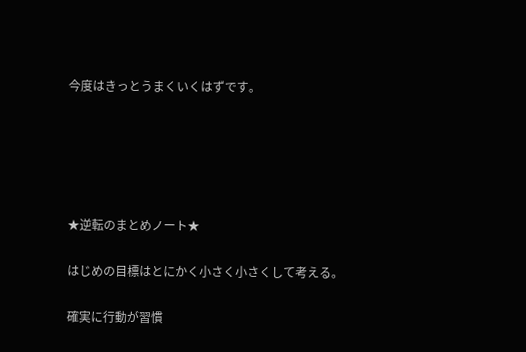今度はきっとうまくいくはずです。





★逆転のまとめノート★

はじめの目標はとにかく小さく小さくして考える。

確実に行動が習慣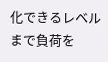化できるレベルまで負荷を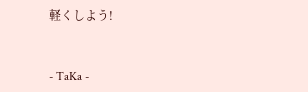軽くしよう!



- TaKa -